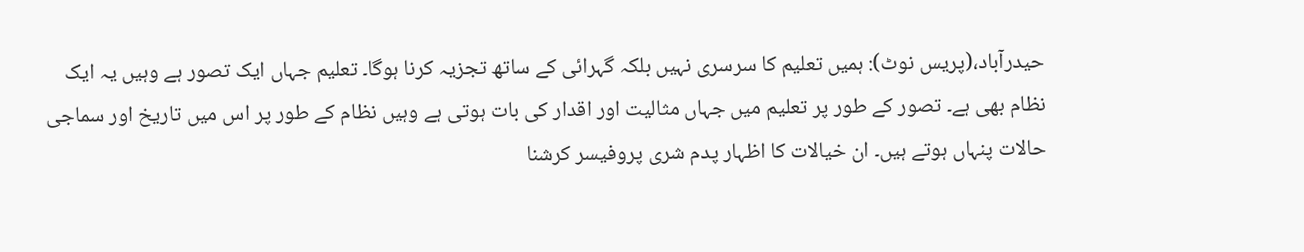حیدرآباد،(پریس نوٹ): ہمیں تعلیم کا سرسری نہیں بلکہ گہرائی کے ساتھ تجزیہ کرنا ہوگا۔ تعلیم جہاں ایک تصور ہے وہیں یہ ایک نظام بھی ہے۔ تصور کے طور پر تعلیم میں جہاں مثالیت اور اقدار کی بات ہوتی ہے وہیں نظام کے طور پر اس میں تاریخ اور سماجی حالات پنہاں ہوتے ہیں۔ ان خیالات کا اظہار پدم شری پروفیسر کرشنا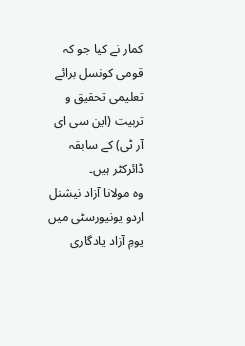کمار نے کیا جو کہ قومی کونسل برائے تعلیمی تحقیق و تربیت (این سی ای آر ٹی) کے سابقہ ڈائرکٹر ہیں۔
وہ مولانا آزاد نیشنل اردو یونیورسٹی میں یومِ آزاد یادگاری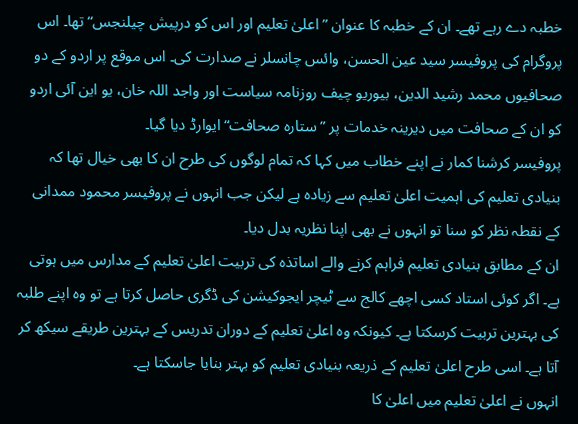خطبہ دے رہے تھے۔ ان کے خطبہ کا عنوان ”اعلیٰ تعلیم اور اس کو درپیش چیلنجس“ تھا۔ اس پروگرام کی پروفیسر سید عین الحسن، وائس چانسلر نے صدارت کی۔ اس موقع پر اردو کے دو صحافیوں محمد رشید الدین، بیوریو چیف روزنامہ سیاست اور واجد اللہ خان، یو این آئی اردو کو ان کے صحافت میں دیرینہ خدمات پر ”ستارہ صحافت“ ایوارڈ دیا گیا۔
پروفیسر کرشنا کمار نے اپنے خطاب میں کہا کہ تمام لوگوں کی طرح ان کا بھی خیال تھا کہ بنیادی تعلیم کی اہمیت اعلیٰ تعلیم سے زیادہ ہے لیکن جب انہوں نے پروفیسر محمود ممدانی کے نقطہ نظر کو سنا تو انہوں نے بھی اپنا نظریہ بدل دیا۔
ان کے مطابق بنیادی تعلیم فراہم کرنے والے اساتذہ کی تربیت اعلیٰ تعلیم کے مدارس میں ہوتی ہے۔ اگر کوئی استاد کسی اچھے کالج سے ٹیچر ایجوکیشن کی ڈگری حاصل کرتا ہے تو وہ اپنے طلبہ کی بہترین تربیت کرسکتا ہے۔ کیونکہ وہ اعلیٰ تعلیم کے دوران تدریس کے بہترین طریقے سیکھ کر آتا ہے۔ اسی طرح اعلیٰ تعلیم کے ذریعہ بنیادی تعلیم کو بہتر بنایا جاسکتا ہے۔
انہوں نے اعلیٰ تعلیم میں اعلیٰ کا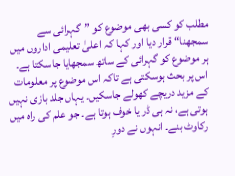مطلب کو کسی بھی موضوع کو ”گہرائی سے سمجھنا“ قرار دیا اور کہا کہ اعلیٰ تعلیمی اداروں میں ہر موضوع کو گہرائی کے ساتھ سمجھایا جاسکتا ہے۔ اس پر بحث ہوسکتی ہے تاکہ اس موضوع پر معلومات کے مزید دریچے کھولے جاسکیں۔ یہاں جلد بازی نہیں ہوتی ہے، نہ ہی ڈر یا خوف ہوتا ہے۔ جو علم کی راہ میں رکاوٹ بنے۔ انہوں نے دورِ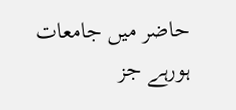حاضر میں جامعات ہورہے جز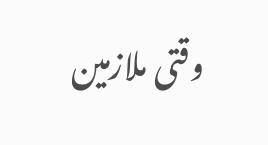وقتی ملازمین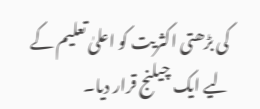کی بڑھتی اکثریت کو اعلیٰ تعلیم کے لیے ایک چیلنج قرار دیا۔